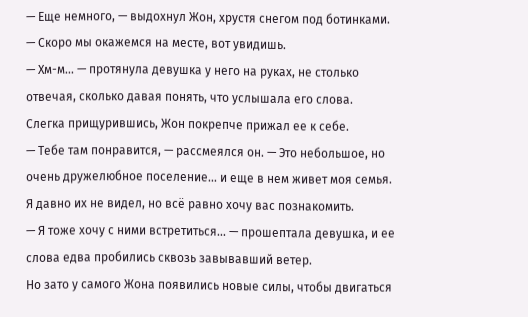— Еще немного, — выдохнул Жон, хрустя снегом под ботинками. — Скоро мы окажемся на месте, вот увидишь.
— Хм-м... — протянула девушка у него на руках, не столько отвечая, сколько давая понять, что услышала его слова.
Слегка прищурившись, Жон покрепче прижал ее к себе.
— Тебе там понравится, — рассмеялся он. — Это небольшое, но очень дружелюбное поселение... и еще в нем живет моя семья. Я давно их не видел, но всё равно хочу вас познакомить.
— Я тоже хочу с ними встретиться... — прошептала девушка, и ее слова едва пробились сквозь завывавший ветер.
Но зато у самого Жона появились новые силы, чтобы двигаться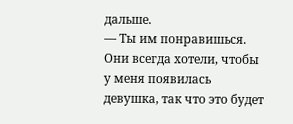дальше.
— Ты им понравишься. Они всегда хотели, чтобы у меня появилась девушка, так что это будет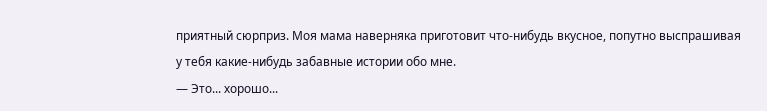приятный сюрприз. Моя мама наверняка приготовит что-нибудь вкусное, попутно выспрашивая у тебя какие-нибудь забавные истории обо мне.
— Это... хорошо...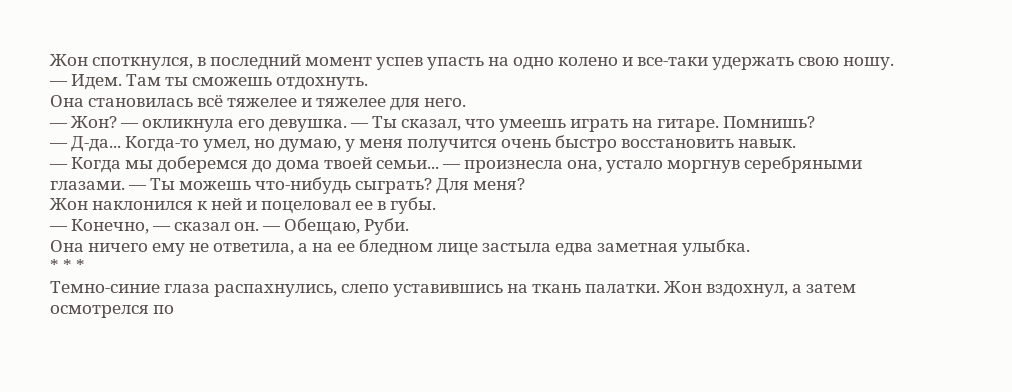Жон споткнулся, в последний момент успев упасть на одно колено и все-таки удержать свою ношу.
— Идем. Там ты сможешь отдохнуть.
Она становилась всё тяжелее и тяжелее для него.
— Жон? — окликнула его девушка. — Ты сказал, что умеешь играть на гитаре. Помнишь?
— Д-да... Когда-то умел, но думаю, у меня получится очень быстро восстановить навык.
— Когда мы доберемся до дома твоей семьи... — произнесла она, устало моргнув серебряными глазами. — Ты можешь что-нибудь сыграть? Для меня?
Жон наклонился к ней и поцеловал ее в губы.
— Конечно, — сказал он. — Обещаю, Руби.
Она ничего ему не ответила, а на ее бледном лице застыла едва заметная улыбка.
* * *
Темно-синие глаза распахнулись, слепо уставившись на ткань палатки. Жон вздохнул, а затем осмотрелся по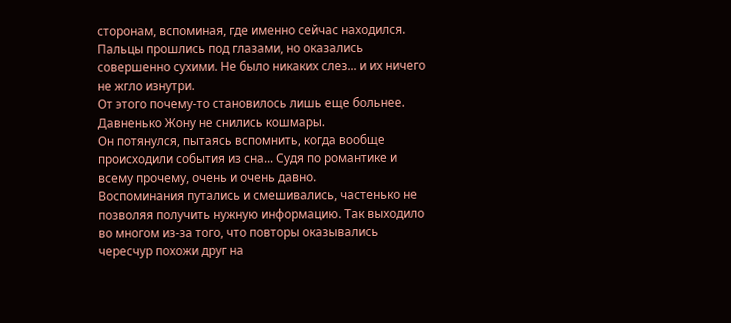сторонам, вспоминая, где именно сейчас находился.
Пальцы прошлись под глазами, но оказались совершенно сухими. Не было никаких слез... и их ничего не жгло изнутри.
От этого почему-то становилось лишь еще больнее.
Давненько Жону не снились кошмары.
Он потянулся, пытаясь вспомнить, когда вообще происходили события из сна... Судя по романтике и всему прочему, очень и очень давно.
Воспоминания путались и смешивались, частенько не позволяя получить нужную информацию. Так выходило во многом из-за того, что повторы оказывались чересчур похожи друг на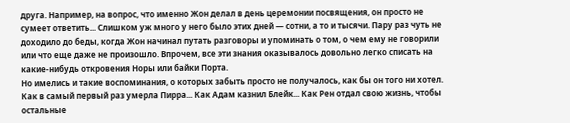друга. Например, на вопрос, что именно Жон делал в день церемонии посвящения, он просто не сумеет ответить... Слишком уж много у него было этих дней — сотни, а то и тысячи. Пару раз чуть не доходило до беды, когда Жон начинал путать разговоры и упоминать о том, о чем ему не говорили или что еще даже не произошло. Впрочем, все эти знания оказывалось довольно легко списать на какие-нибудь откровения Норы или байки Порта.
Но имелись и такие воспоминания, о которых забыть просто не получалось, как бы он того ни хотел. Как в самый первый раз умерла Пирра... Как Адам казнил Блейк... Как Рен отдал свою жизнь, чтобы остальные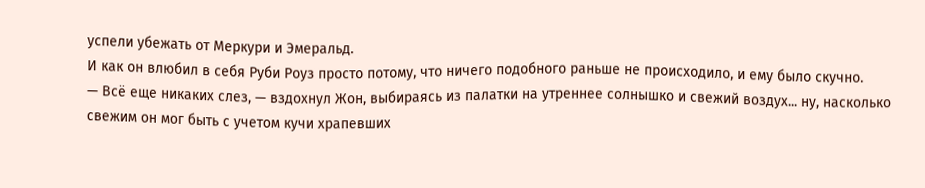успели убежать от Меркури и Эмеральд.
И как он влюбил в себя Руби Роуз просто потому, что ничего подобного раньше не происходило, и ему было скучно.
— Всё еще никаких слез, — вздохнул Жон, выбираясь из палатки на утреннее солнышко и свежий воздух... ну, насколько свежим он мог быть с учетом кучи храпевших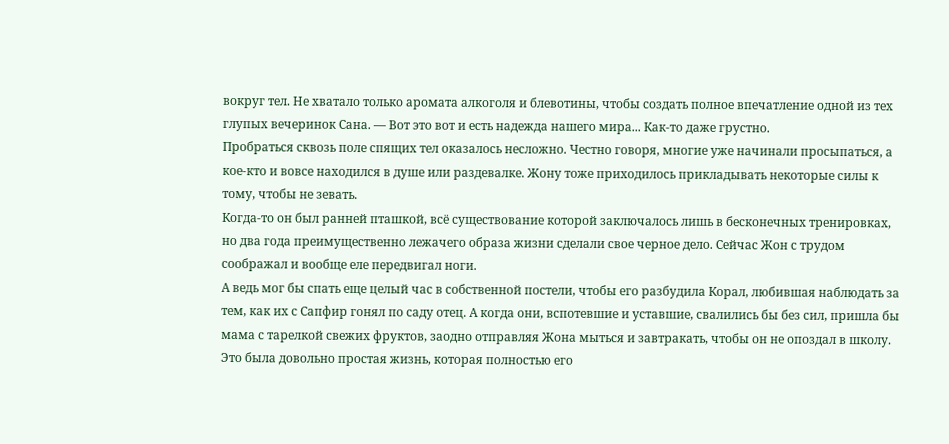вокруг тел. Не хватало только аромата алкоголя и блевотины, чтобы создать полное впечатление одной из тех глупых вечеринок Сана. — Вот это вот и есть надежда нашего мира... Как-то даже грустно.
Пробраться сквозь поле спящих тел оказалось несложно. Честно говоря, многие уже начинали просыпаться, а кое-кто и вовсе находился в душе или раздевалке. Жону тоже приходилось прикладывать некоторые силы к тому, чтобы не зевать.
Когда-то он был ранней пташкой, всё существование которой заключалось лишь в бесконечных тренировках, но два года преимущественно лежачего образа жизни сделали свое черное дело. Сейчас Жон с трудом соображал и вообще еле передвигал ноги.
А ведь мог бы спать еще целый час в собственной постели, чтобы его разбудила Корал, любившая наблюдать за тем, как их с Сапфир гонял по саду отец. А когда они, вспотевшие и уставшие, свалились бы без сил, пришла бы мама с тарелкой свежих фруктов, заодно отправляя Жона мыться и завтракать, чтобы он не опоздал в школу.
Это была довольно простая жизнь, которая полностью его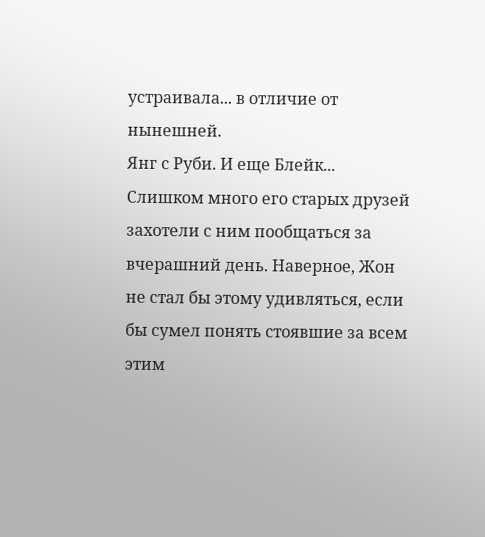устраивала... в отличие от нынешней.
Янг с Руби. И еще Блейк... Слишком много его старых друзей захотели с ним пообщаться за вчерашний день. Наверное, Жон не стал бы этому удивляться, если бы сумел понять стоявшие за всем этим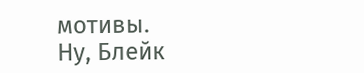мотивы.
Ну, Блейк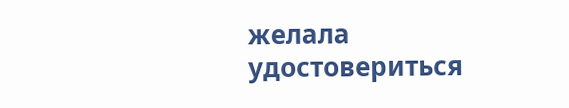желала удостовериться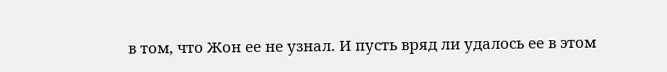в том, что Жон ее не узнал. И пусть вряд ли удалось ее в этом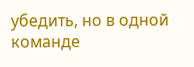убедить, но в одной команде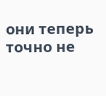они теперь точно не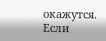окажутся. Если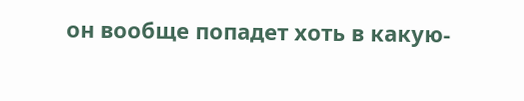он вообще попадет хоть в какую-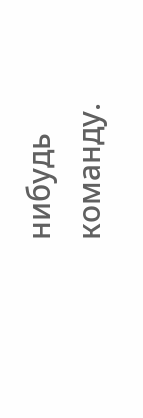нибудь команду.